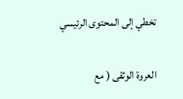تخطي إلى المحتوى الرئيسي

العروة الوثقى ( مع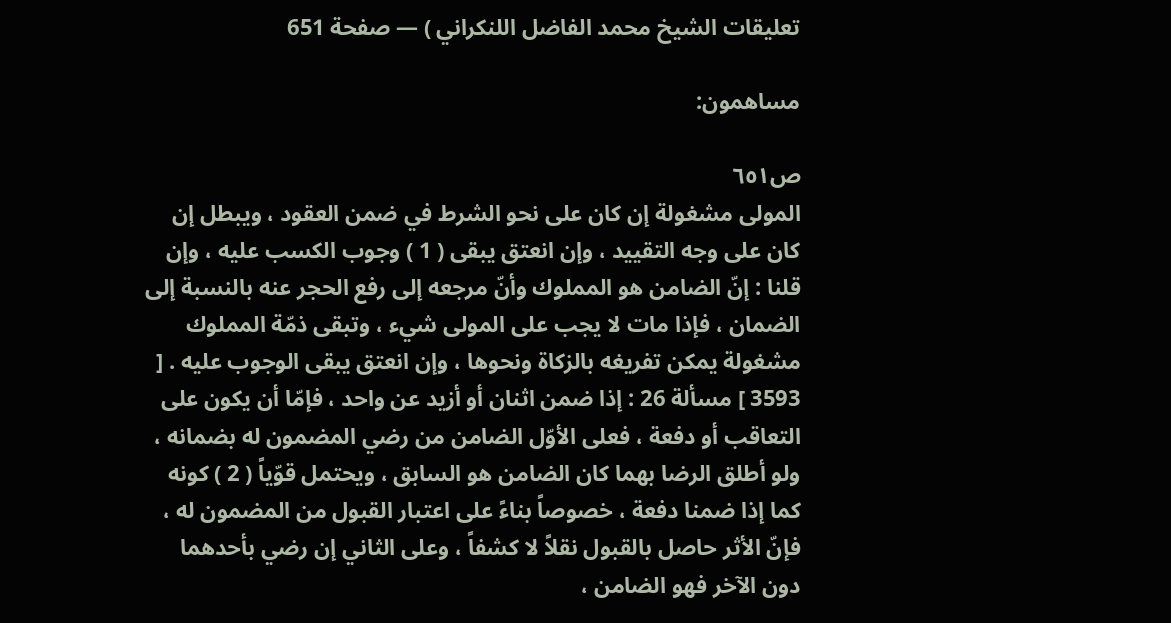تعليقات الشيخ محمد الفاضل اللنكراني ) — صفحة 651

مساهمون:

ص٦٥١
المولى مشغولة إن كان على نحو الشرط في ضمن العقود ، ويبطل إن كان على وجه التقييد ، وإن انعتق يبقى ( 1 ) وجوب الكسب عليه ، وإن قلنا : إنّ الضامن هو المملوك وأنّ مرجعه إلى رفع الحجر عنه بالنسبة إلى الضمان ، فإذا مات لا يجب على المولى شيء ، وتبقى ذمّة المملوك مشغولة يمكن تفريغه بالزكاة ونحوها ، وإن انعتق يبقى الوجوب عليه . [ 3593 ] مسألة 26 : إذا ضمن اثنان أو أزيد عن واحد ، فإمّا أن يكون على التعاقب أو دفعة ، فعلى الأوّل الضامن من رضي المضمون له بضمانه ، ولو أطلق الرضا بهما كان الضامن هو السابق ، ويحتمل قوّياً ( 2 ) كونه كما إذا ضمنا دفعة ، خصوصاً بناءً على اعتبار القبول من المضمون له ، فإنّ الأثر حاصل بالقبول نقلاً لا كشفاً ، وعلى الثاني إن رضي بأحدهما دون الآخر فهو الضامن ،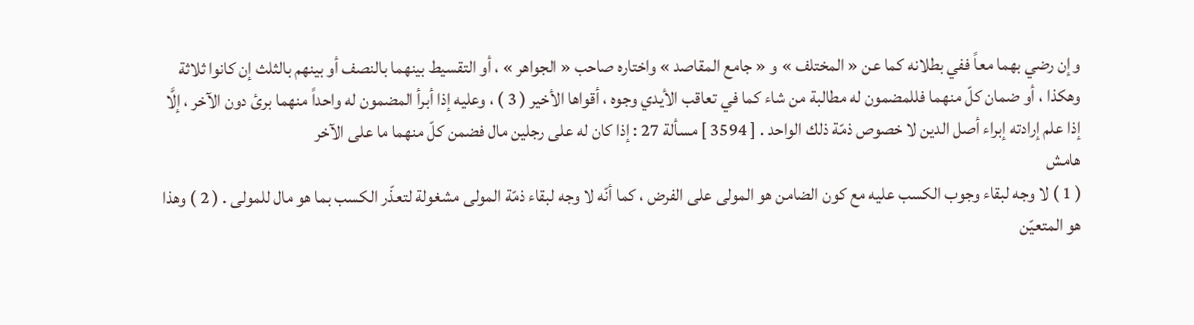وإن رضي بهما معاً ففي بطلانه كما عن « المختلف » و « جامع المقاصد » واختاره صاحب « الجواهر » ، أو التقسيط بينهما بالنصف أو بينهم بالثلث إن كانوا ثلاثة وهكذا ، أو ضمان كلّ منهما فللمضمون له مطالبة من شاء كما في تعاقب الأيدي وجوه ، أقواها الأخير ( 3 ) ، وعليه إذا أبرأ المضمون له واحداً منهما برئ دون الآخر ، إلَّا إذا علم إرادته إبراء أصل الدين لا خصوص ذمّة ذلك الواحد . [ 3594 ] مسألة 27 : إذا كان له على رجلين مال فضمن كلّ منهما ما على الآخر
هامش
( 1 ) لا وجه لبقاء وجوب الكسب عليه مع كون الضامن هو المولى على الفرض ، كما أنّه لا وجه لبقاء ذمّة المولى مشغولة لتعذّر الكسب بما هو مال للمولى . ( 2 ) وهذا هو المتعيّن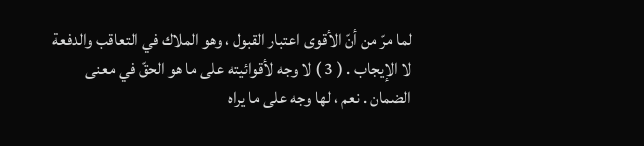لما مرّ من أنّ الأقوى اعتبار القبول ، وهو الملاك في التعاقب والدفعة لا الإيجاب . ( 3 ) لا وجه لأقوائيته على ما هو الحقّ في معنى الضمان . نعم ، لها وجه على ما يراه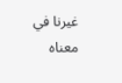غيرنا في معناه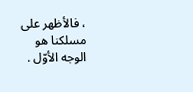، فالأظهر على مسلكنا هو الوجه الأوّل .